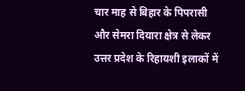चार माह से बिहार के पिपरासी और सेमरा दियारा क्षेत्र से लेकर उत्तर प्रदेश के रिहायशी इलाकों में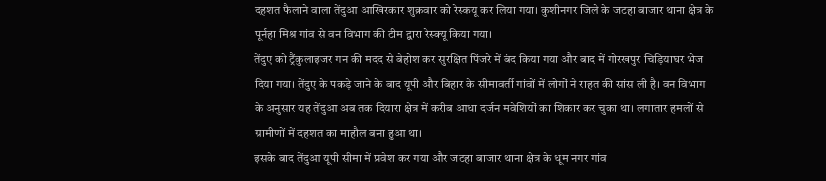दहशत फैलाने वाला तेंदुआ आखिरकार शुक्रवार को रेस्कयू कर लिया गया। कुशीनगर जिले के जटहा बाजार थाना क्षेत्र के पूर्नहा मिश्र गांव से वन विभाग की टीम द्वारा रेस्क्यू किया गया।
तेंदुए को ट्रैंकुलाइजर गन की मदद से बेहोश कर सुरक्षित पिंजरे में बंद किया गया और बाद में गोरखपुर चिड़ियाघर भेज दिया गया। तेंदुए के पकड़े जाने के बाद यूपी और बिहार के सीमावर्ती गांवों में लोगों ने राहत की सांस ली है। वन विभाग के अनुसार यह तेंदुआ अब तक दियारा क्षेत्र में करीब आधा दर्जन मवेशियों का शिकार कर चुका था। लगातार हमलों से ग्रामीणों में दहशत का माहौल बना हुआ था।
इसके बाद तेंदुआ यूपी सीमा में प्रवेश कर गया और जटहा बाजार थाना क्षेत्र के धूम नगर गांव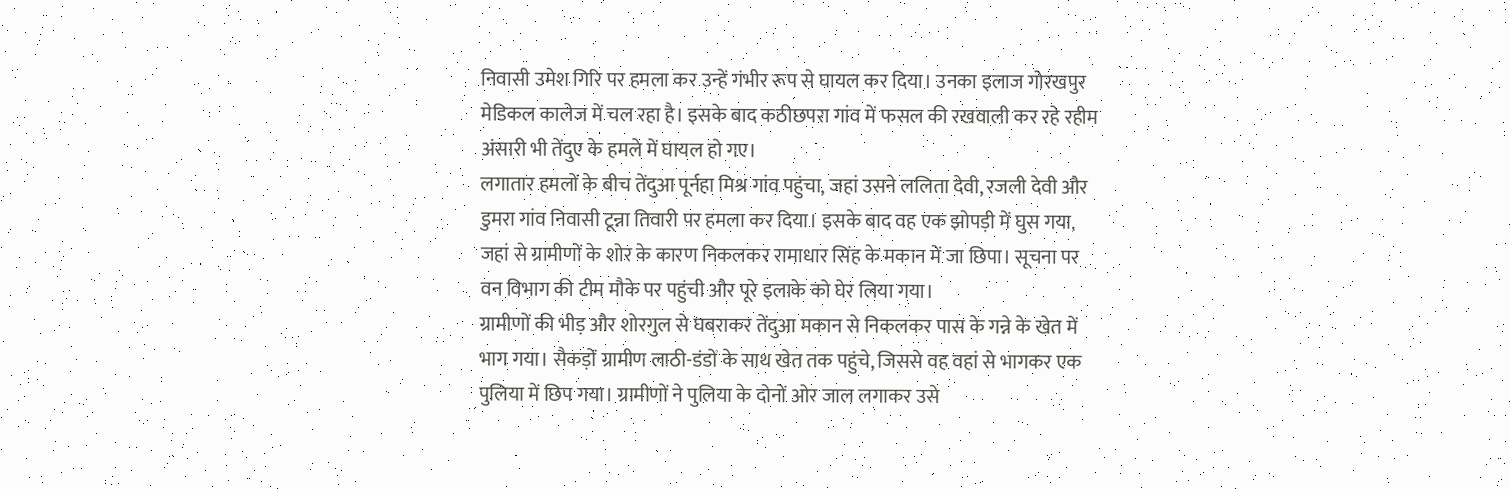निवासी उमेश गिरि पर हमला कर उन्हें गंभीर रूप से घायल कर दिया। उनका इलाज गोरखपुर मेडिकल कालेज में चल रहा है। इसके बाद कठीछपरा गांव में फसल की रखवाली कर रहे रहीम अंसारी भी तेंदुए के हमले में घायल हो गए।
लगातार हमलों के बीच तेंदुआ पूर्नहा मिश्र गांव पहुंचा, जहां उसने ललिता देवी, रजली देवी और डुमरा गांव निवासी टून्ना तिवारी पर हमला कर दिया। इसके बाद वह एक झोपड़ी में घुस गया, जहां से ग्रामीणों के शोर के कारण निकलकर रामाधार सिंह के मकान में जा छिपा। सूचना पर वन विभाग की टीम मौके पर पहुंची और पूरे इलाके को घेर लिया गया।
ग्रामीणों की भीड़ और शोरगुल से घबराकर तेंदुआ मकान से निकलकर पास के गन्ने के खेत में भाग गया। सैकड़ों ग्रामीण लाठी-डंडों के साथ खेत तक पहुंचे, जिससे वह वहां से भागकर एक पुलिया में छिप गया। ग्रामीणों ने पुलिया के दोनों ओर जाल लगाकर उसे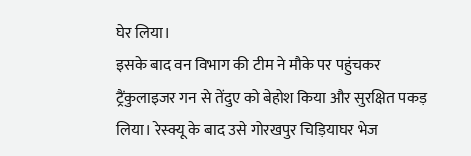घेर लिया।
इसके बाद वन विभाग की टीम ने मौके पर पहुंचकर ट्रैंकुलाइजर गन से तेंदुए को बेहोश किया और सुरक्षित पकड़ लिया। रेस्क्यू के बाद उसे गोरखपुर चिड़ियाघर भेज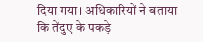दिया गया। अधिकारियों ने बताया कि तेंदुए के पकड़े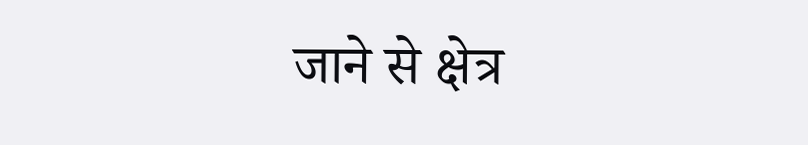जाने से क्षेत्र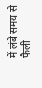में लंबे समय से फैली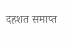दहशत समाप्त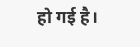हो गई है।